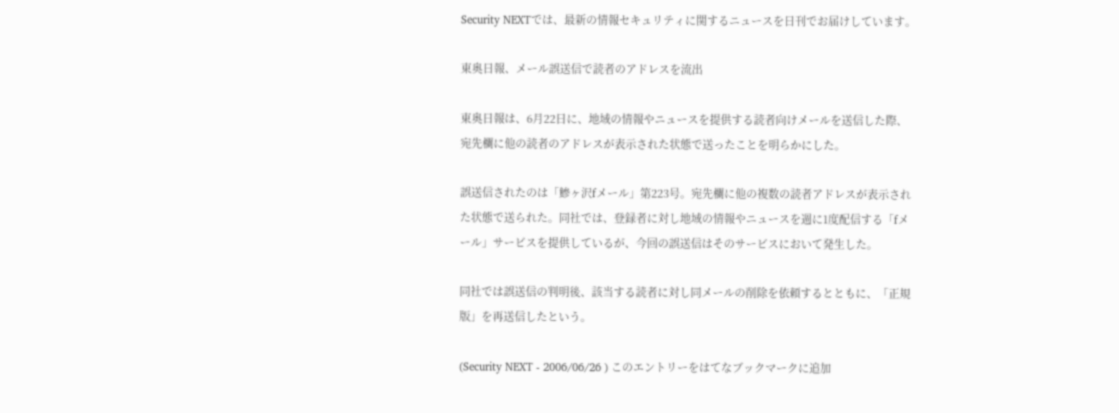Security NEXTでは、最新の情報セキュリティに関するニュースを日刊でお届けしています。

東奥日報、メール誤送信で読者のアドレスを流出

東奥日報は、6月22日に、地域の情報やニュースを提供する読者向けメールを送信した際、宛先欄に他の読者のアドレスが表示された状態で送ったことを明らかにした。

誤送信されたのは「鰺ヶ沢fメール」第223号。宛先欄に他の複数の読者アドレスが表示された状態で送られた。同社では、登録者に対し地域の情報やニュースを週に1度配信する「fメール」サービスを提供しているが、今回の誤送信はそのサービスにおいて発生した。

同社では誤送信の判明後、該当する読者に対し同メールの削除を依頼するとともに、「正規版」を再送信したという。

(Security NEXT - 2006/06/26 ) このエントリーをはてなブックマークに追加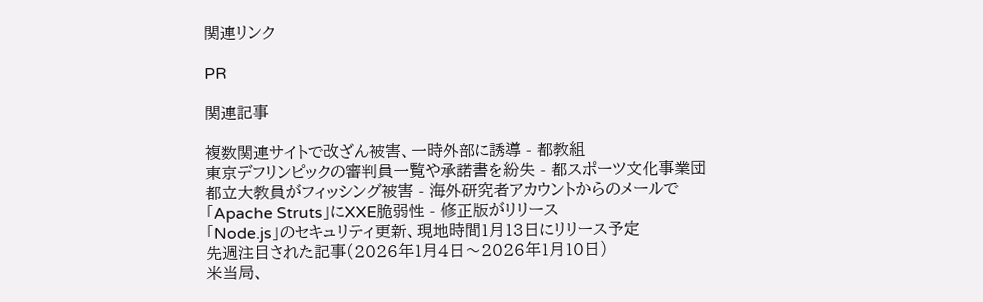関連リンク

PR

関連記事

複数関連サイトで改ざん被害、一時外部に誘導 - 都教組
東京デフリンピックの審判員一覧や承諾書を紛失 - 都スポーツ文化事業団
都立大教員がフィッシング被害 - 海外研究者アカウントからのメールで
「Apache Struts」にXXE脆弱性 - 修正版がリリース
「Node.js」のセキュリティ更新、現地時間1月13日にリリース予定
先週注目された記事(2026年1月4日〜2026年1月10日)
米当局、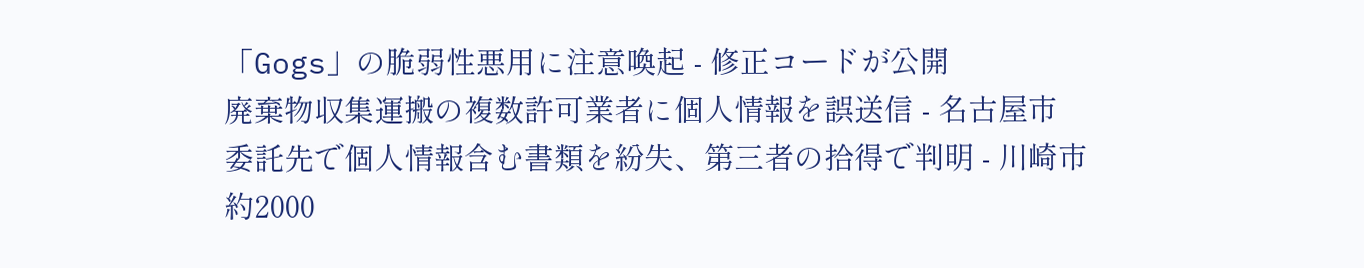「Gogs」の脆弱性悪用に注意喚起 - 修正コードが公開
廃棄物収集運搬の複数許可業者に個人情報を誤送信 - 名古屋市
委託先で個人情報含む書類を紛失、第三者の拾得で判明 - 川崎市
約2000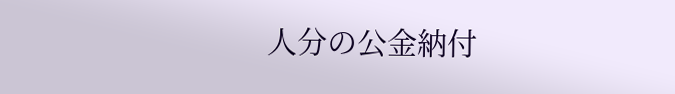人分の公金納付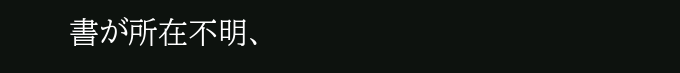書が所在不明、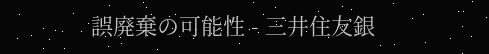誤廃棄の可能性 - 三井住友銀